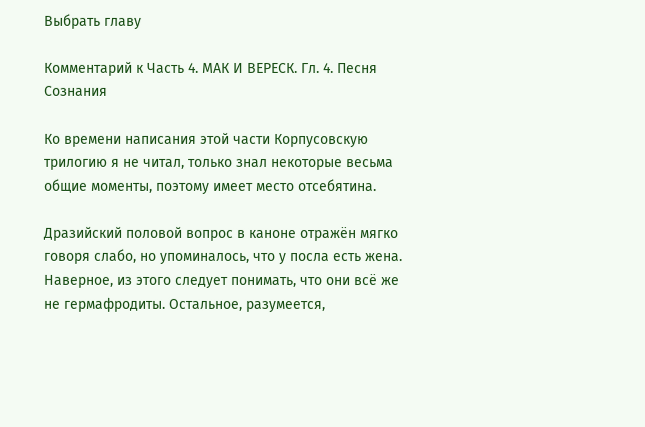Выбрать главу

Комментарий к Часть 4. МАК И ВЕРЕСК. Гл. 4. Песня Сознания

Ко времени написания этой части Корпусовскую трилогию я не читал, только знал некоторые весьма общие моменты, поэтому имеет место отсебятина.

Дразийский половой вопрос в каноне отражён мягко говоря слабо, но упоминалось, что у посла есть жена. Наверное, из этого следует понимать, что они всё же не гермафродиты. Остальное, разумеется,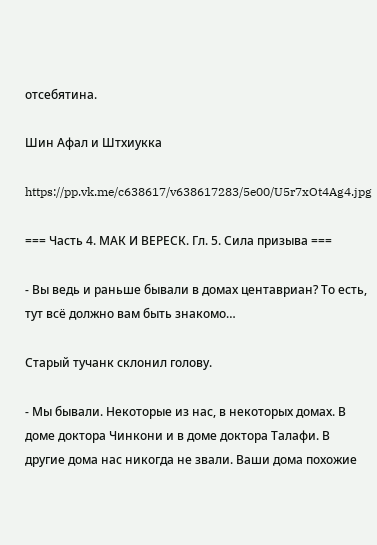отсебятина.

Шин Афал и Штхиукка

https://pp.vk.me/c638617/v638617283/5e00/U5r7xOt4Ag4.jpg

=== Часть 4. МАК И ВЕРЕСК. Гл. 5. Сила призыва ===

- Вы ведь и раньше бывали в домах центавриан? То есть, тут всё должно вам быть знакомо…

Старый тучанк склонил голову.

- Мы бывали. Некоторые из нас, в некоторых домах. В доме доктора Чинкони и в доме доктора Талафи. В другие дома нас никогда не звали. Ваши дома похожие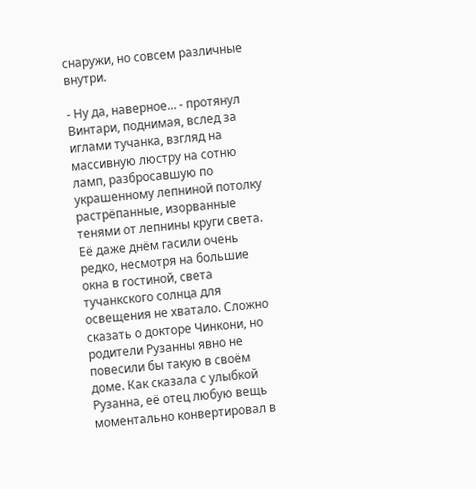снаружи, но совсем различные внутри.

- Ну да, наверное… - протянул Винтари, поднимая, вслед за иглами тучанка, взгляд на массивную люстру на сотню ламп, разбросавшую по украшенному лепниной потолку растрёпанные, изорванные тенями от лепнины круги света. Её даже днём гасили очень редко, несмотря на большие окна в гостиной, света тучанкского солнца для освещения не хватало. Сложно сказать о докторе Чинкони, но родители Рузанны явно не повесили бы такую в своём доме. Как сказала с улыбкой Рузанна, её отец любую вещь моментально конвертировал в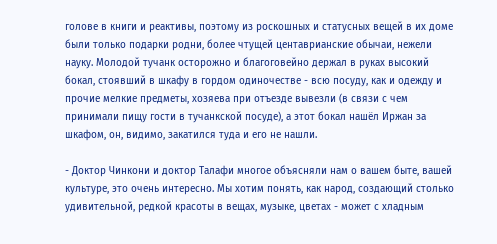голове в книги и реактивы, поэтому из роскошных и статусных вещей в их доме были только подарки родни, более чтущей центаврианские обычаи, нежели науку. Молодой тучанк осторожно и благоговейно держал в руках высокий бокал, стоявший в шкафу в гордом одиночестве - всю посуду, как и одежду и прочие мелкие предметы, хозяева при отъезде вывезли (в связи с чем принимали пищу гости в тучанкской посуде), а этот бокал нашёл Иржан за шкафом, он, видимо, закатился туда и его не нашли.

- Доктор Чинкони и доктор Талафи многое объясняли нам о вашем быте, вашей культуре, это очень интересно. Мы хотим понять, как народ, создающий столько удивительной, редкой красоты в вещах, музыке, цветах - может с хладным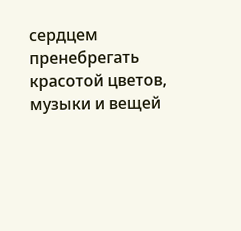сердцем пренебрегать красотой цветов, музыки и вещей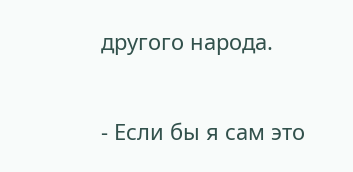другого народа.

- Если бы я сам это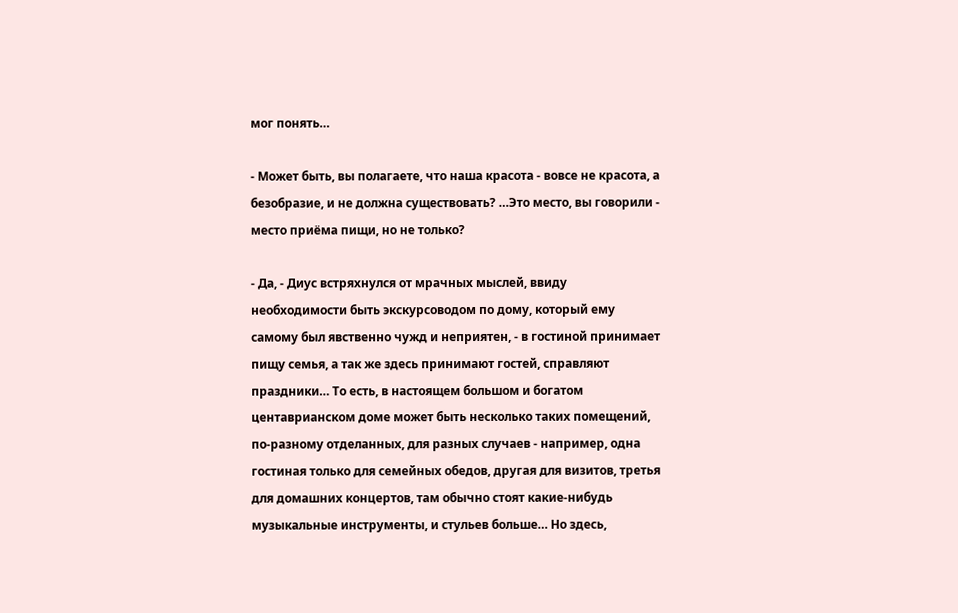мог понять…

- Может быть, вы полагаете, что наша красота - вовсе не красота, а безобразие, и не должна существовать? …Это место, вы говорили - место приёма пищи, но не только?

- Да, - Диус встряхнулся от мрачных мыслей, ввиду необходимости быть экскурсоводом по дому, который ему самому был явственно чужд и неприятен, - в гостиной принимает пищу семья, а так же здесь принимают гостей, справляют праздники… То есть, в настоящем большом и богатом центаврианском доме может быть несколько таких помещений, по-разному отделанных, для разных случаев - например, одна гостиная только для семейных обедов, другая для визитов, третья для домашних концертов, там обычно стоят какие-нибудь музыкальные инструменты, и стульев больше… Но здесь,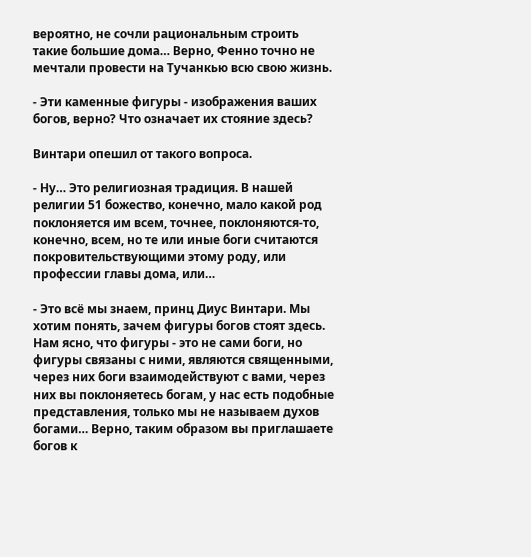вероятно, не сочли рациональным строить такие большие дома… Верно, Фенно точно не мечтали провести на Тучанкью всю свою жизнь.

- Эти каменные фигуры - изображения ваших богов, верно? Что означает их стояние здесь?

Винтари опешил от такого вопроса.

- Ну… Это религиозная традиция. В нашей религии 51 божество, конечно, мало какой род поклоняется им всем, точнее, поклоняются-то, конечно, всем, но те или иные боги считаются покровительствующими этому роду, или профессии главы дома, или…

- Это всё мы знаем, принц Диус Винтари. Мы хотим понять, зачем фигуры богов стоят здесь. Нам ясно, что фигуры - это не сами боги, но фигуры связаны с ними, являются священными, через них боги взаимодействуют с вами, через них вы поклоняетесь богам, у нас есть подобные представления, только мы не называем духов богами… Верно, таким образом вы приглашаете богов к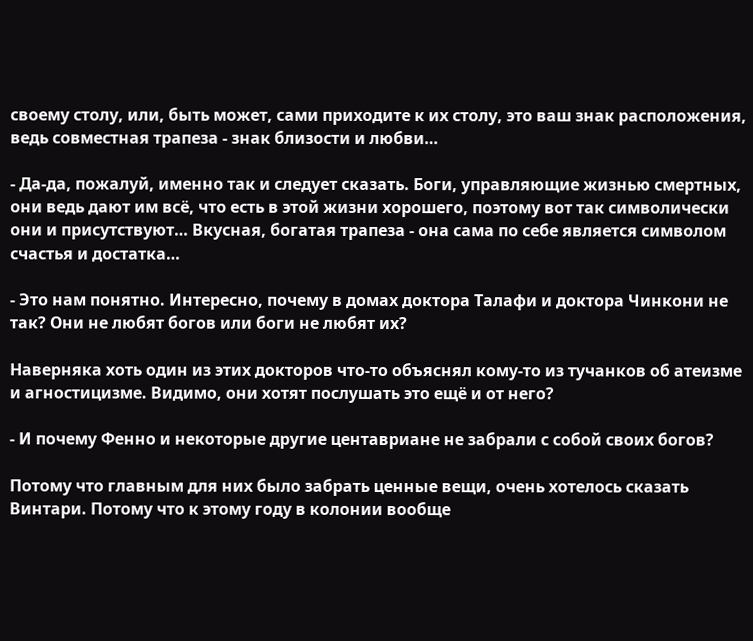своему столу, или, быть может, сами приходите к их столу, это ваш знак расположения, ведь совместная трапеза - знак близости и любви…

- Да-да, пожалуй, именно так и следует сказать. Боги, управляющие жизнью смертных, они ведь дают им всё, что есть в этой жизни хорошего, поэтому вот так символически они и присутствуют… Вкусная, богатая трапеза - она сама по себе является символом счастья и достатка…

- Это нам понятно. Интересно, почему в домах доктора Талафи и доктора Чинкони не так? Они не любят богов или боги не любят их?

Наверняка хоть один из этих докторов что-то объяснял кому-то из тучанков об атеизме и агностицизме. Видимо, они хотят послушать это ещё и от него?

- И почему Фенно и некоторые другие центавриане не забрали с собой своих богов?

Потому что главным для них было забрать ценные вещи, очень хотелось сказать Винтари. Потому что к этому году в колонии вообще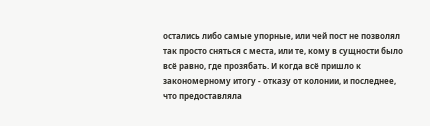остались либо самые упорные, или чей пост не позволял так просто сняться с места, или те, кому в сущности было всё равно, где прозябать. И когда всё пришло к закономерному итогу - отказу от колонии, и последнее, что предоставляла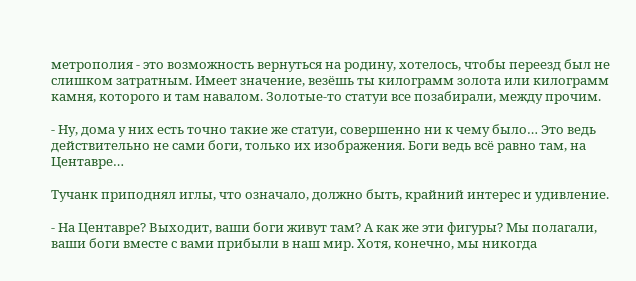метрополия - это возможность вернуться на родину, хотелось, чтобы переезд был не слишком затратным. Имеет значение, везёшь ты килограмм золота или килограмм камня, которого и там навалом. Золотые-то статуи все позабирали, между прочим.

- Ну, дома у них есть точно такие же статуи, совершенно ни к чему было… Это ведь действительно не сами боги, только их изображения. Боги ведь всё равно там, на Центавре…

Тучанк приподнял иглы, что означало, должно быть, крайний интерес и удивление.

- На Центавре? Выходит, ваши боги живут там? А как же эти фигуры? Мы полагали, ваши боги вместе с вами прибыли в наш мир. Хотя, конечно, мы никогда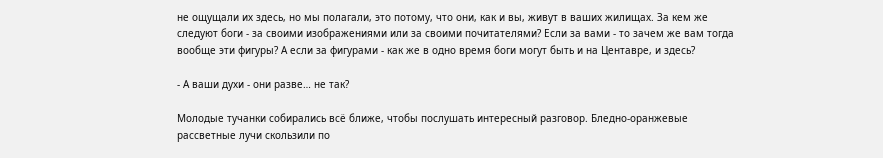не ощущали их здесь, но мы полагали, это потому, что они, как и вы, живут в ваших жилищах. За кем же следуют боги - за своими изображениями или за своими почитателями? Если за вами - то зачем же вам тогда вообще эти фигуры? А если за фигурами - как же в одно время боги могут быть и на Центавре, и здесь?

- А ваши духи - они разве… не так?

Молодые тучанки собирались всё ближе, чтобы послушать интересный разговор. Бледно-оранжевые рассветные лучи скользили по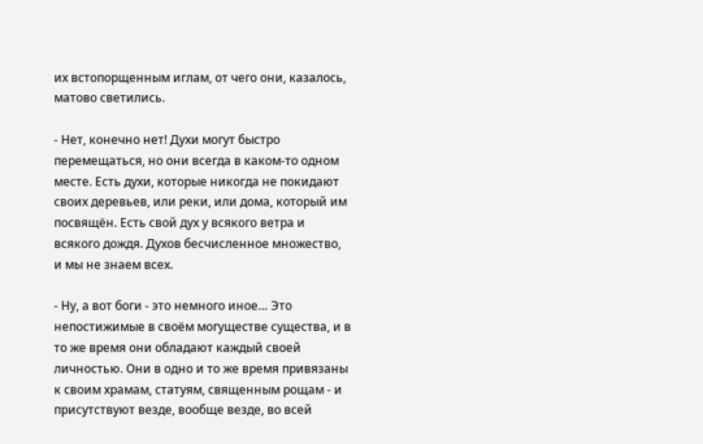их встопорщенным иглам, от чего они, казалось, матово светились.

- Нет, конечно нет! Духи могут быстро перемещаться, но они всегда в каком-то одном месте. Есть духи, которые никогда не покидают своих деревьев, или реки, или дома, который им посвящён. Есть свой дух у всякого ветра и всякого дождя. Духов бесчисленное множество, и мы не знаем всех.

- Ну, а вот боги - это немного иное… Это непостижимые в своём могуществе существа, и в то же время они обладают каждый своей личностью. Они в одно и то же время привязаны к своим храмам, статуям, священным рощам - и присутствуют везде, вообще везде, во всей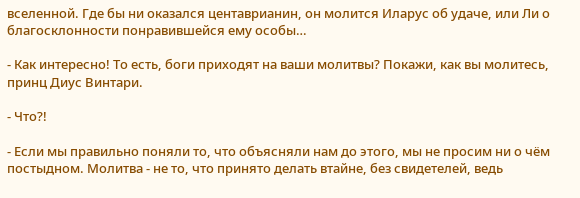вселенной. Где бы ни оказался центаврианин, он молится Иларус об удаче, или Ли о благосклонности понравившейся ему особы…

- Как интересно! То есть, боги приходят на ваши молитвы? Покажи, как вы молитесь, принц Диус Винтари.

- Что?!

- Если мы правильно поняли то, что объясняли нам до этого, мы не просим ни о чём постыдном. Молитва - не то, что принято делать втайне, без свидетелей, ведь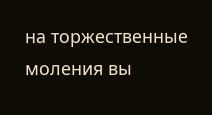на торжественные моления вы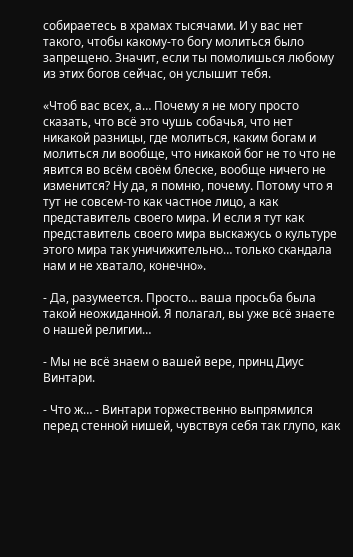собираетесь в храмах тысячами. И у вас нет такого, чтобы какому-то богу молиться было запрещено. Значит, если ты помолишься любому из этих богов сейчас, он услышит тебя.

«Чтоб вас всех, а… Почему я не могу просто сказать, что всё это чушь собачья, что нет никакой разницы, где молиться, каким богам и молиться ли вообще, что никакой бог не то что не явится во всём своём блеске, вообще ничего не изменится? Ну да, я помню, почему. Потому что я тут не совсем-то как частное лицо, а как представитель своего мира. И если я тут как представитель своего мира выскажусь о культуре этого мира так уничижительно… только скандала нам и не хватало, конечно».

- Да, разумеется. Просто… ваша просьба была такой неожиданной. Я полагал, вы уже всё знаете о нашей религии…

- Мы не всё знаем о вашей вере, принц Диус Винтари.

- Что ж… - Винтари торжественно выпрямился перед стенной нишей, чувствуя себя так глупо, как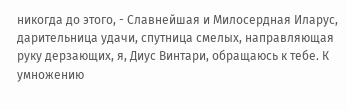никогда до этого, - Славнейшая и Милосердная Иларус, дарительница удачи, спутница смелых, направляющая руку дерзающих, я, Диус Винтари, обращаюсь к тебе. К умножению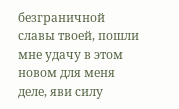безграничной славы твоей, пошли мне удачу в этом новом для меня деле, яви силу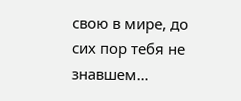свою в мире, до сих пор тебя не знавшем…